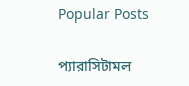Popular Posts

প্যারাসিটামল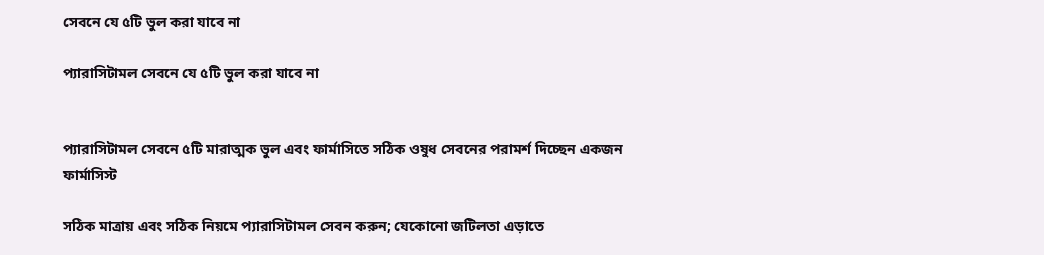সেবনে যে ৫টি ভুল করা যাবে না

প্যারাসিটামল সেবনে যে ৫টি ভুল করা যাবে না


প্যারাসিটামল সেবনে ৫টি মারাত্মক ভুল এবং ফার্মাসিতে সঠিক ওষুধ সেবনের পরামর্শ দিচ্ছেন একজন ফার্মাসিস্ট

সঠিক মাত্রায় এবং সঠিক নিয়মে প্যারাসিটামল সেবন করুন; যেকোনো জটিলতা এড়াতে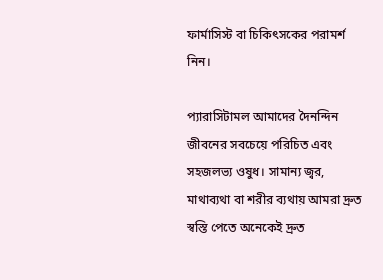ফার্মাসিস্ট বা চিকিৎসকের পরামর্শ নিন।

প্যারাসিটামল আমাদের দৈনন্দিন জীবনের সবচেয়ে পরিচিত এবং সহজলভ্য ওষুধ। সামান্য জ্বর, মাথাব্যথা বা শরীর ব্যথায় আমরা দ্রুত স্বস্তি পেতে অনেকেই দ্রুত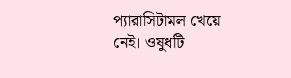প্যারাসিটামল খেয়ে নেই। ওষুধটি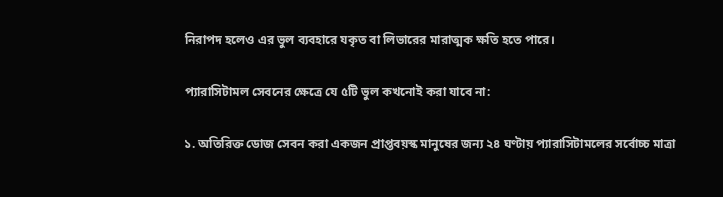নিরাপদ হলেও এর ভুল ব্যবহারে যকৃত বা লিভারের মারাত্মক ক্ষতি হতে পারে।

প্যারাসিটামল সেবনের ক্ষেত্রে যে ৫টি ভুল কখনোই করা যাবে না:

১. অতিরিক্ত ডোজ সেবন করা একজন প্রাপ্তবয়স্ক মানুষের জন্য ২৪ ঘণ্টায় প্যারাসিটামলের সর্বোচ্চ মাত্রা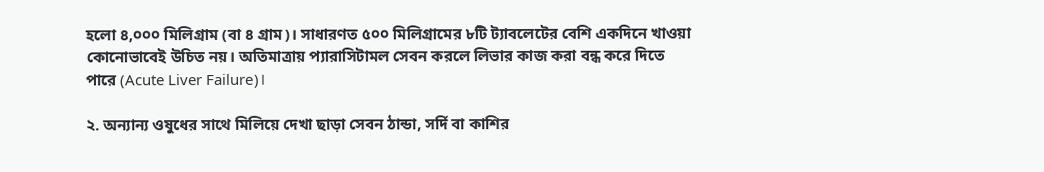হলো ৪,০০০ মিলিগ্রাম (বা ৪ গ্রাম)। সাধারণত ৫০০ মিলিগ্রামের ৮টি ট্যাবলেটের বেশি একদিনে খাওয়া কোনোভাবেই উচিত নয়। অতিমাত্রায় প্যারাসিটামল সেবন করলে লিভার কাজ করা বন্ধ করে দিতে পারে (Acute Liver Failure)।

২. অন্যান্য ওষুধের সাথে মিলিয়ে দেখা ছাড়া সেবন ঠান্ডা, সর্দি বা কাশির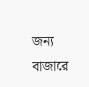জন্য বাজারে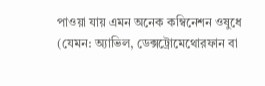পাওয়া যায় এমন অনেক কম্বিনেশন ওষুধে (যেমন: অ্যাভিল, ডেক্সট্রোমেথোরফান বা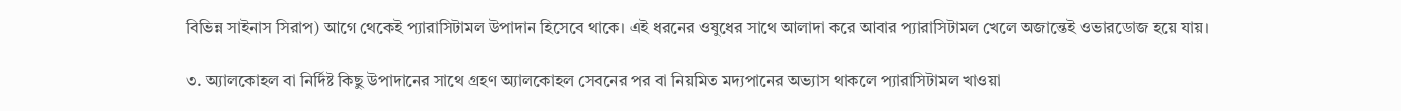বিভিন্ন সাইনাস সিরাপ) আগে থেকেই প্যারাসিটামল উপাদান হিসেবে থাকে। এই ধরনের ওষুধের সাথে আলাদা করে আবার প্যারাসিটামল খেলে অজান্তেই ওভারডোজ হয়ে যায়।

৩. অ্যালকোহল বা নির্দিষ্ট কিছু উপাদানের সাথে গ্রহণ অ্যালকোহল সেবনের পর বা নিয়মিত মদ্যপানের অভ্যাস থাকলে প্যারাসিটামল খাওয়া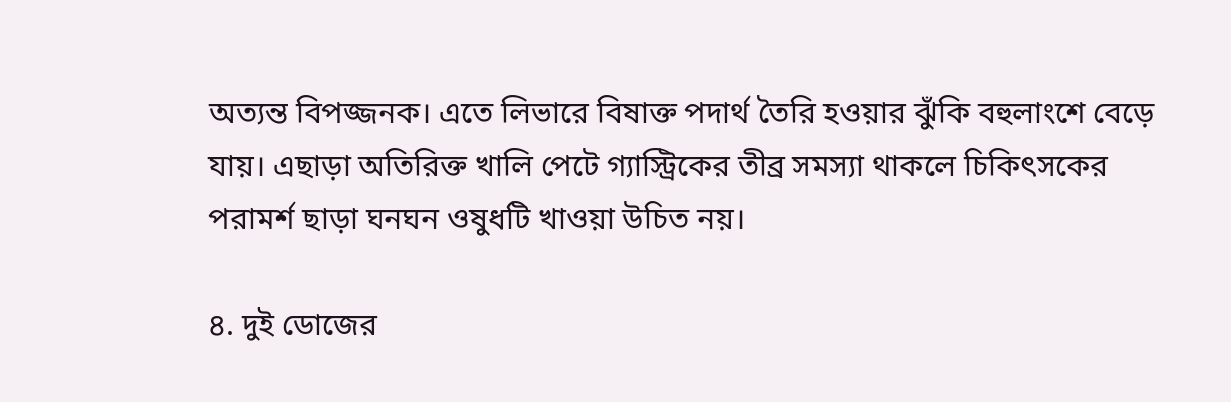অত্যন্ত বিপজ্জনক। এতে লিভারে বিষাক্ত পদার্থ তৈরি হওয়ার ঝুঁকি বহুলাংশে বেড়ে যায়। এছাড়া অতিরিক্ত খালি পেটে গ্যাস্ট্রিকের তীব্র সমস্যা থাকলে চিকিৎসকের পরামর্শ ছাড়া ঘনঘন ওষুধটি খাওয়া উচিত নয়।

৪. দুই ডোজের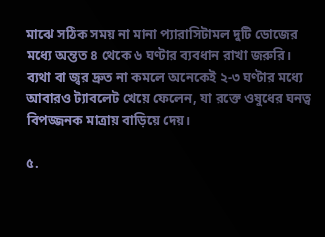মাঝে সঠিক সময় না মানা প্যারাসিটামল দুটি ডোজের মধ্যে অন্তত ৪ থেকে ৬ ঘণ্টার ব্যবধান রাখা জরুরি। ব্যথা বা জ্বর দ্রুত না কমলে অনেকেই ২-৩ ঘণ্টার মধ্যে আবারও ট্যাবলেট খেয়ে ফেলেন, যা রক্তে ওষুধের ঘনত্ব বিপজ্জনক মাত্রায় বাড়িয়ে দেয়।

৫.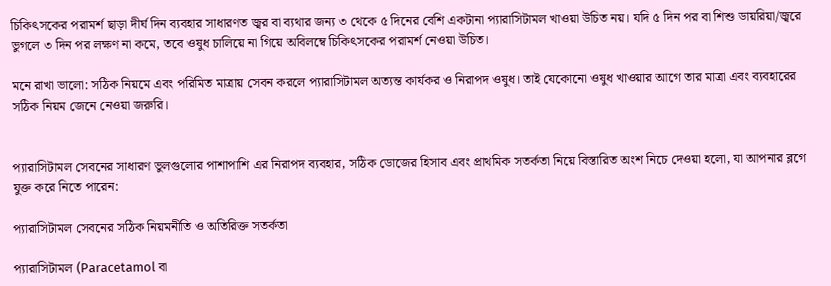চিকিৎসকের পরামর্শ ছাড়া দীর্ঘ দিন ব্যবহার সাধারণত জ্বর বা ব্যথার জন্য ৩ থেকে ৫ দিনের বেশি একটানা প্যারাসিটামল খাওয়া উচিত নয়। যদি ৫ দিন পর বা শিশু ডায়রিয়া/জ্বরে ভুগলে ৩ দিন পর লক্ষণ না কমে, তবে ওষুধ চালিয়ে না গিয়ে অবিলম্বে চিকিৎসকের পরামর্শ নেওয়া উচিত।

মনে রাখা ভালো: সঠিক নিয়মে এবং পরিমিত মাত্রায় সেবন করলে প্যারাসিটামল অত্যন্ত কার্যকর ও নিরাপদ ওষুধ। তাই যেকোনো ওষুধ খাওয়ার আগে তার মাত্রা এবং ব্যবহারের সঠিক নিয়ম জেনে নেওয়া জরুরি।


প্যারাসিটামল সেবনের সাধারণ ভুলগুলোর পাশাপাশি এর নিরাপদ ব্যবহার, সঠিক ডোজের হিসাব এবং প্রাথমিক সতর্কতা নিয়ে বিস্তারিত অংশ নিচে দেওয়া হলো, যা আপনার ব্লগে যুক্ত করে নিতে পারেন:

প্যারাসিটামল সেবনের সঠিক নিয়মনীতি ও অতিরিক্ত সতর্কতা

প্যারাসিটামল (Paracetamol বা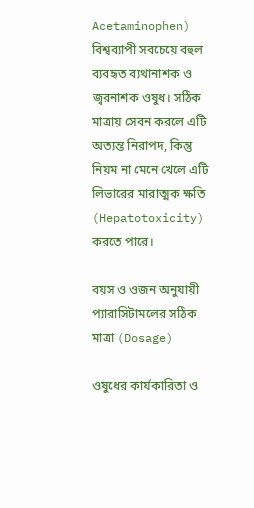Acetaminophen) বিশ্বব্যাপী সবচেয়ে বহুল ব্যবহৃত ব্যথানাশক ও জ্বরনাশক ওষুধ। সঠিক মাত্রায় সেবন করলে এটি অত্যন্ত নিরাপদ, কিন্তু নিয়ম না মেনে খেলে এটি লিভারের মারাত্মক ক্ষতি (Hepatotoxicity) করতে পারে।

বয়স ও ওজন অনুযায়ী প্যারাসিটামলের সঠিক মাত্রা (Dosage)

ওষুধের কার্যকারিতা ও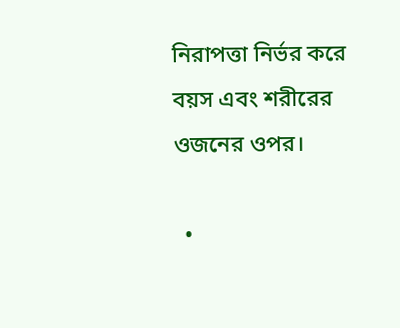নিরাপত্তা নির্ভর করে বয়স এবং শরীরের ওজনের ওপর।

  •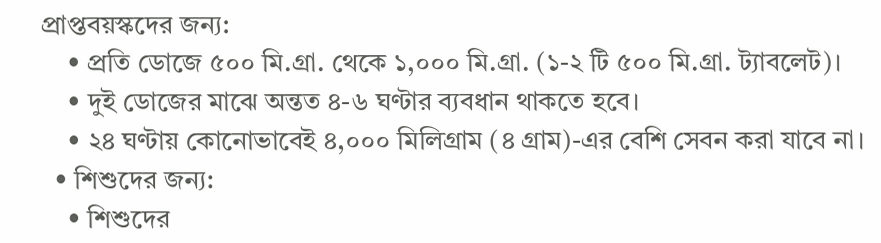প্রাপ্তবয়স্কদের জন্য:
    • প্রতি ডোজে ৫০০ মি.গ্রা. থেকে ১,০০০ মি.গ্রা. (১-২ টি ৫০০ মি.গ্রা. ট্যাবলেট)।
    • দুই ডোজের মাঝে অন্তত ৪-৬ ঘণ্টার ব্যবধান থাকতে হবে।
    • ২৪ ঘণ্টায় কোনোভাবেই ৪,০০০ মিলিগ্রাম (৪ গ্রাম)-এর বেশি সেবন করা যাবে না।
  • শিশুদের জন্য:
    • শিশুদের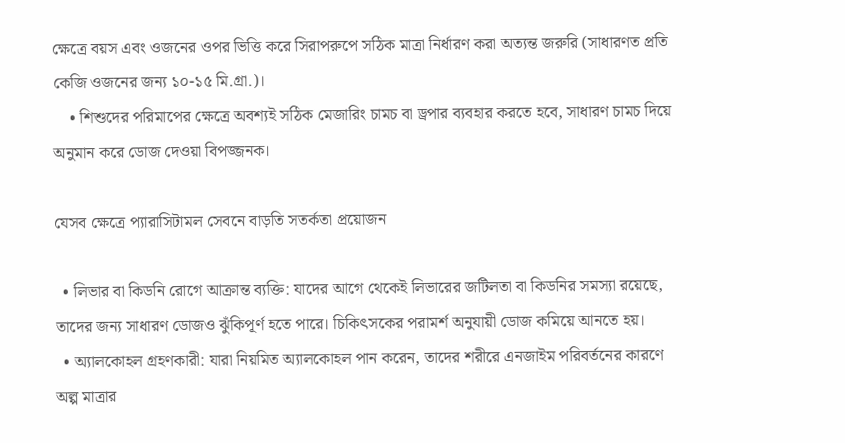ক্ষেত্রে বয়স এবং ওজনের ওপর ভিত্তি করে সিরাপরুপে সঠিক মাত্রা নির্ধারণ করা অত্যন্ত জরুরি (সাধারণত প্রতি কেজি ওজনের জন্য ১০-১৫ মি.গ্রা.)।
    • শিশুদের পরিমাপের ক্ষেত্রে অবশ্যই সঠিক মেজারিং চামচ বা ড্রপার ব্যবহার করতে হবে, সাধারণ চামচ দিয়ে অনুমান করে ডোজ দেওয়া বিপজ্জনক।

যেসব ক্ষেত্রে প্যারাসিটামল সেবনে বাড়তি সতর্কতা প্রয়োজন

  • লিভার বা কিডনি রোগে আক্রান্ত ব্যক্তি: যাদের আগে থেকেই লিভারের জটিলতা বা কিডনির সমস্যা রয়েছে, তাদের জন্য সাধারণ ডোজও ঝুঁকিপূর্ণ হতে পারে। চিকিৎসকের পরামর্শ অনুযায়ী ডোজ কমিয়ে আনতে হয়।
  • অ্যালকোহল গ্রহণকারী: যারা নিয়মিত অ্যালকোহল পান করেন, তাদের শরীরে এনজাইম পরিবর্তনের কারণে অল্প মাত্রার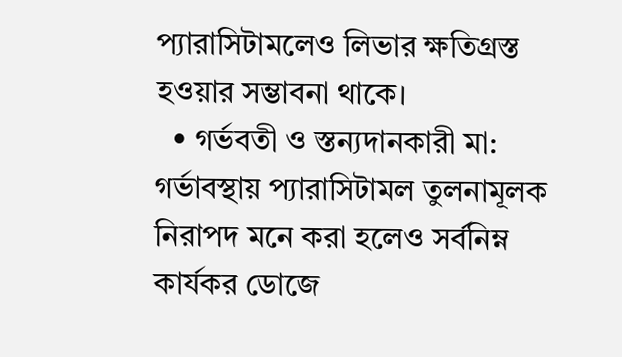প্যারাসিটামলেও লিভার ক্ষতিগ্রস্ত হওয়ার সম্ভাবনা থাকে।
  • গর্ভবতী ও স্তন্যদানকারী মা: গর্ভাবস্থায় প্যারাসিটামল তুলনামূলক নিরাপদ মনে করা হলেও সর্বনিম্ন কার্যকর ডোজে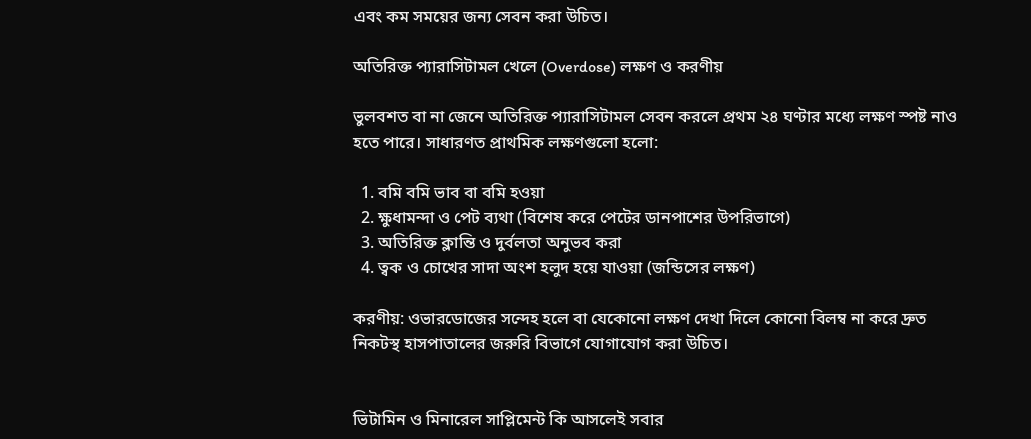এবং কম সময়ের জন্য সেবন করা উচিত।

অতিরিক্ত প্যারাসিটামল খেলে (Overdose) লক্ষণ ও করণীয়

ভুলবশত বা না জেনে অতিরিক্ত প্যারাসিটামল সেবন করলে প্রথম ২৪ ঘণ্টার মধ্যে লক্ষণ স্পষ্ট নাও হতে পারে। সাধারণত প্রাথমিক লক্ষণগুলো হলো:

  1. বমি বমি ভাব বা বমি হওয়া
  2. ক্ষুধামন্দা ও পেট ব্যথা (বিশেষ করে পেটের ডানপাশের উপরিভাগে)
  3. অতিরিক্ত ক্লান্তি ও দুর্বলতা অনুভব করা
  4. ত্বক ও চোখের সাদা অংশ হলুদ হয়ে যাওয়া (জন্ডিসের লক্ষণ)

করণীয়: ওভারডোজের সন্দেহ হলে বা যেকোনো লক্ষণ দেখা দিলে কোনো বিলম্ব না করে দ্রুত নিকটস্থ হাসপাতালের জরুরি বিভাগে যোগাযোগ করা উচিত।


ভিটামিন ও মিনারেল সাপ্লিমেন্ট কি আসলেই সবার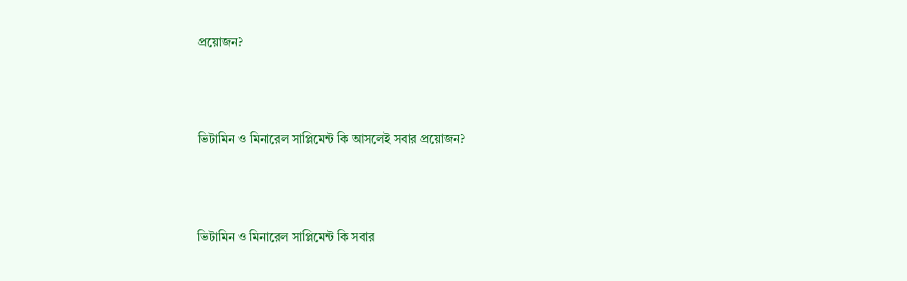প্রয়োজন?



ভিটামিন ও মিনারেল সাপ্লিমেন্ট কি আসলেই সবার প্রয়োজন?



ভিটামিন ও মিনারেল সাপ্লিমেন্ট কি সবার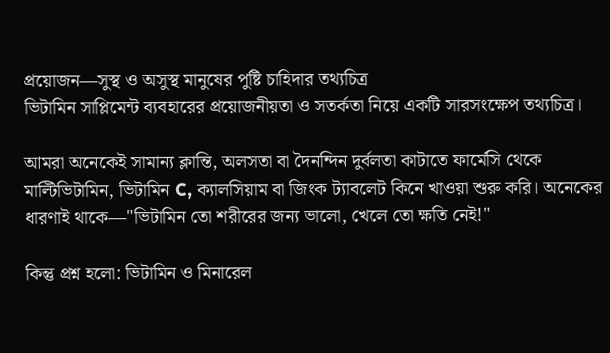প্রয়োজন—সুস্থ ও অসুস্থ মানুষের পুষ্টি চাহিদার তথ্যচিত্র
ভিটামিন সাপ্লিমেন্ট ব্যবহারের প্রয়োজনীয়তা ও সতর্কতা নিয়ে একটি সারসংক্ষেপ তথ্যচিত্র।

আমরা অনেকেই সামান্য ক্লান্তি, অলসতা বা দৈনন্দিন দুর্বলতা কাটাতে ফার্মেসি থেকে মাল্টিভিটামিন, ভিটামিন C, ক্যালসিয়াম বা জিংক ট্যাবলেট কিনে খাওয়া শুরু করি। অনেকের ধারণাই থাকে—"ভিটামিন তো শরীরের জন্য ভালো, খেলে তো ক্ষতি নেই!"

কিন্তু প্রশ্ন হলো: ভিটামিন ও মিনারেল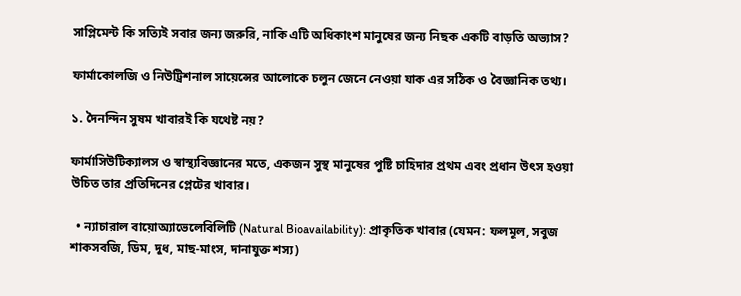সাপ্লিমেন্ট কি সত্যিই সবার জন্য জরুরি, নাকি এটি অধিকাংশ মানুষের জন্য নিছক একটি বাড়তি অভ্যাস?

ফার্মাকোলজি ও নিউট্রিশনাল সায়েন্সের আলোকে চলুন জেনে নেওয়া যাক এর সঠিক ও বৈজ্ঞানিক তথ্য।

১. দৈনন্দিন সুষম খাবারই কি যথেষ্ট নয়?

ফার্মাসিউটিক্যালস ও স্বাস্থ্যবিজ্ঞানের মতে, একজন সুস্থ মানুষের পুষ্টি চাহিদার প্রথম এবং প্রধান উৎস হওয়া উচিত তার প্রতিদিনের প্লেটের খাবার।

  • ন্যাচারাল বায়োঅ্যাভেলেবিলিটি (Natural Bioavailability): প্রাকৃতিক খাবার (যেমন: ফলমূল, সবুজ শাকসবজি, ডিম, দুধ, মাছ-মাংস, দানাযুক্ত শস্য)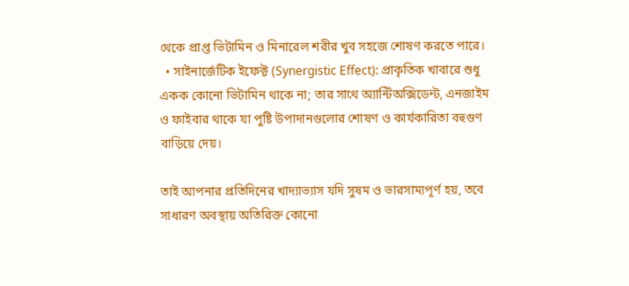থেকে প্রাপ্ত ভিটামিন ও মিনারেল শরীর খুব সহজে শোষণ করতে পারে।
  • সাইনার্জেটিক ইফেক্ট (Synergistic Effect): প্রাকৃতিক খাবারে শুধু একক কোনো ভিটামিন থাকে না; তার সাথে অ্যান্টিঅক্সিডেন্ট, এনজাইম ও ফাইবার থাকে যা পুষ্টি উপাদানগুলোর শোষণ ও কার্যকারিতা বহুগুণ বাড়িয়ে দেয়।

তাই আপনার প্রতিদিনের খাদ্যাভ্যাস যদি সুষম ও ভারসাম্যপূর্ণ হয়, তবে সাধারণ অবস্থায় অতিরিক্ত কোনো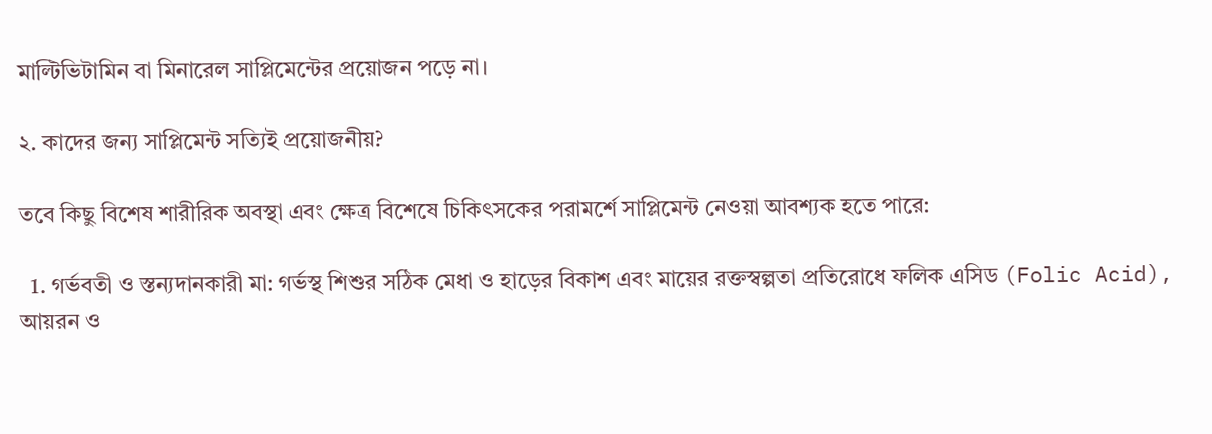মাল্টিভিটামিন বা মিনারেল সাপ্লিমেন্টের প্রয়োজন পড়ে না।

২. কাদের জন্য সাপ্লিমেন্ট সত্যিই প্রয়োজনীয়?

তবে কিছু বিশেষ শারীরিক অবস্থা এবং ক্ষেত্র বিশেষে চিকিৎসকের পরামর্শে সাপ্লিমেন্ট নেওয়া আবশ্যক হতে পারে:

  1. গর্ভবতী ও স্তন্যদানকারী মা: গর্ভস্থ শিশুর সঠিক মেধা ও হাড়ের বিকাশ এবং মায়ের রক্তস্বল্পতা প্রতিরোধে ফলিক এসিড (Folic Acid), আয়রন ও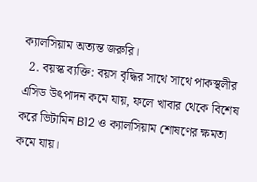ক্যালসিয়াম অত্যন্ত জরুরি।
  2. বয়স্ক ব্যক্তি: বয়স বৃদ্ধির সাথে সাথে পাকস্থলীর এসিড উৎপাদন কমে যায়, ফলে খাবার থেকে বিশেষ করে ভিটামিন B12 ও ক্যালসিয়াম শোষণের ক্ষমতা কমে যায়।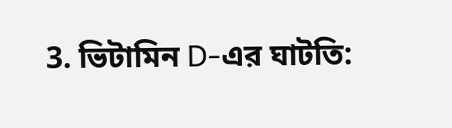3. ভিটামিন D-এর ঘাটতি: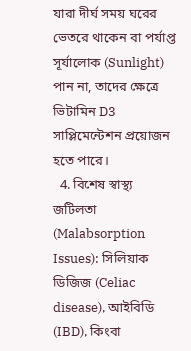যারা দীর্ঘ সময় ঘরের ভেতরে থাকেন বা পর্যাপ্ত সূর্যালোক (Sunlight) পান না, তাদের ক্ষেত্রে ভিটামিন D3 সাপ্লিমেন্টেশন প্রয়োজন হতে পারে।
  4. বিশেষ স্বাস্থ্য জটিলতা (Malabsorption Issues): সিলিয়াক ডিজিজ (Celiac disease), আইবিডি (IBD), কিংবা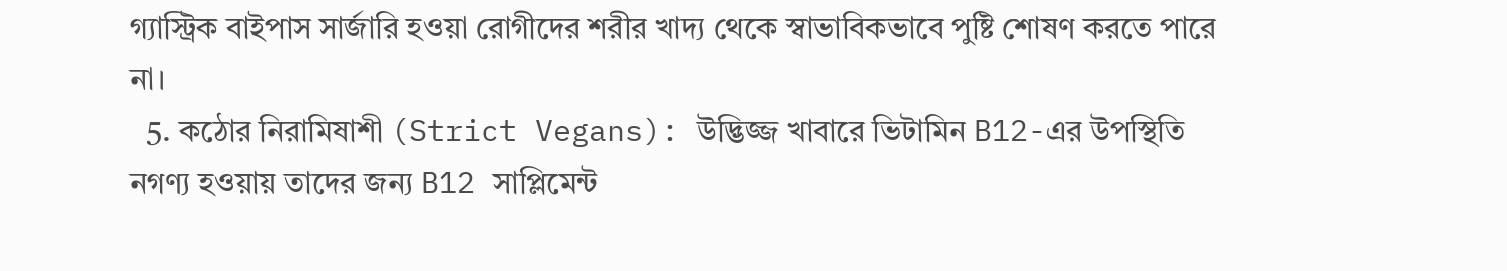গ্যাস্ট্রিক বাইপাস সার্জারি হওয়া রোগীদের শরীর খাদ্য থেকে স্বাভাবিকভাবে পুষ্টি শোষণ করতে পারে না।
  5. কঠোর নিরামিষাশী (Strict Vegans): উদ্ভিজ্জ খাবারে ভিটামিন B12-এর উপস্থিতি নগণ্য হওয়ায় তাদের জন্য B12 সাপ্লিমেন্ট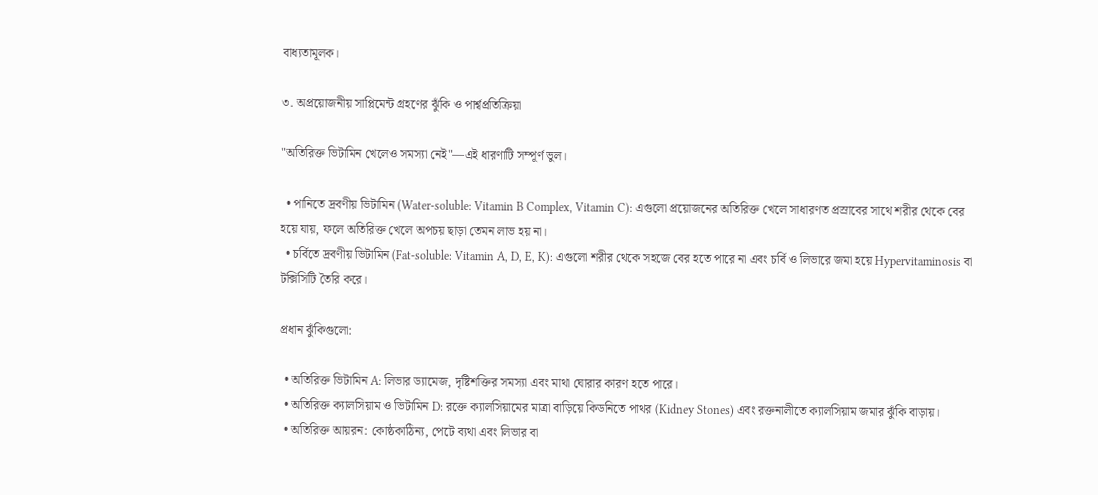বাধ্যতামূলক।

৩. অপ্রয়োজনীয় সাপ্লিমেন্ট গ্রহণের ঝুঁকি ও পার্শ্বপ্রতিক্রিয়া

"অতিরিক্ত ভিটামিন খেলেও সমস্যা নেই"—এই ধারণাটি সম্পূর্ণ ভুল।

  • পানিতে দ্রবণীয় ভিটামিন (Water-soluble: Vitamin B Complex, Vitamin C): এগুলো প্রয়োজনের অতিরিক্ত খেলে সাধারণত প্রস্রাবের সাথে শরীর থেকে বের হয়ে যায়, ফলে অতিরিক্ত খেলে অপচয় ছাড়া তেমন লাভ হয় না।
  • চর্বিতে দ্রবণীয় ভিটামিন (Fat-soluble: Vitamin A, D, E, K): এগুলো শরীর থেকে সহজে বের হতে পারে না এবং চর্বি ও লিভারে জমা হয়ে Hypervitaminosis বা টক্সিসিটি তৈরি করে।

প্রধান ঝুঁকিগুলো:

  • অতিরিক্ত ভিটামিন A: লিভার ড্যামেজ, দৃষ্টিশক্তির সমস্যা এবং মাথা ঘোরার কারণ হতে পারে।
  • অতিরিক্ত ক্যালসিয়াম ও ভিটামিন D: রক্তে ক্যালসিয়ামের মাত্রা বাড়িয়ে কিডনিতে পাথর (Kidney Stones) এবং রক্তনালীতে ক্যালসিয়াম জমার ঝুঁকি বাড়ায়।
  • অতিরিক্ত আয়রন: কোষ্ঠকাঠিন্য, পেটে ব্যথা এবং লিভার বা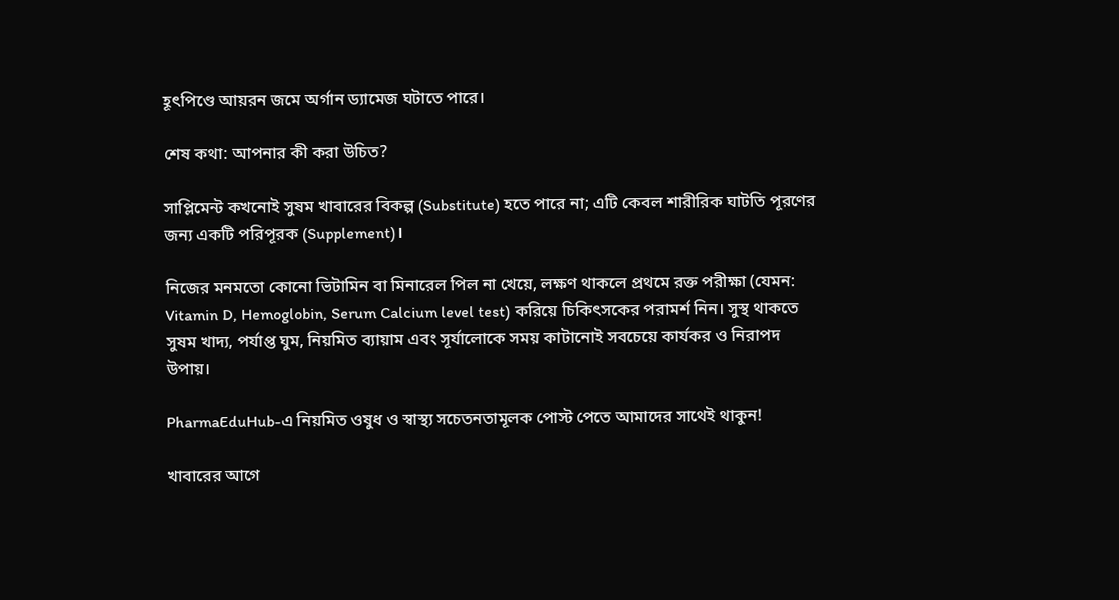হূৎপিণ্ডে আয়রন জমে অর্গান ড্যামেজ ঘটাতে পারে।

শেষ কথা: আপনার কী করা উচিত?

সাপ্লিমেন্ট কখনোই সুষম খাবারের বিকল্প (Substitute) হতে পারে না; এটি কেবল শারীরিক ঘাটতি পূরণের জন্য একটি পরিপূরক (Supplement)।

নিজের মনমতো কোনো ভিটামিন বা মিনারেল পিল না খেয়ে, লক্ষণ থাকলে প্রথমে রক্ত পরীক্ষা (যেমন: Vitamin D, Hemoglobin, Serum Calcium level test) করিয়ে চিকিৎসকের পরামর্শ নিন। সুস্থ থাকতে সুষম খাদ্য, পর্যাপ্ত ঘুম, নিয়মিত ব্যায়াম এবং সূর্যালোকে সময় কাটানোই সবচেয়ে কার্যকর ও নিরাপদ উপায়।

PharmaEduHub-এ নিয়মিত ওষুধ ও স্বাস্থ্য সচেতনতামূলক পোস্ট পেতে আমাদের সাথেই থাকুন!

খাবারের আগে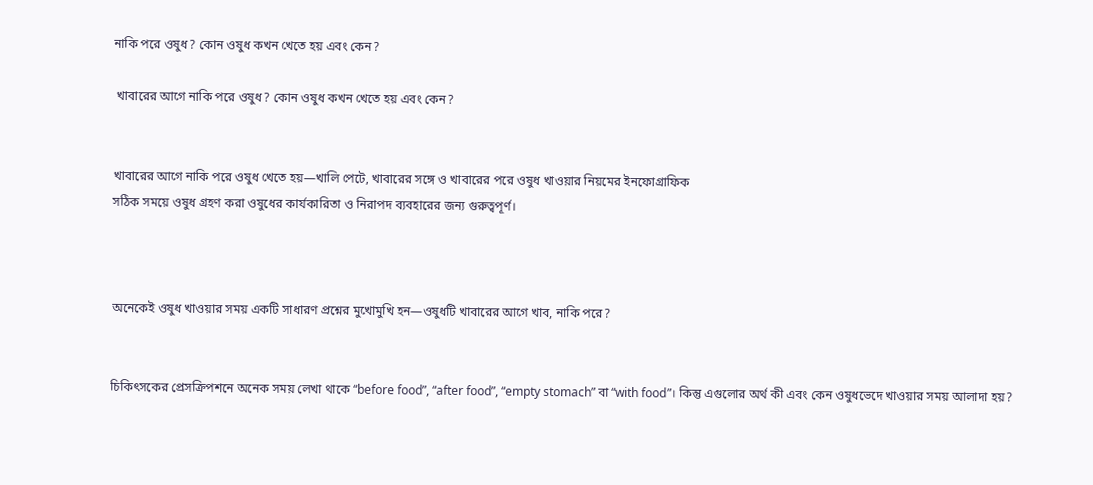নাকি পরে ওষুধ? কোন ওষুধ কখন খেতে হয় এবং কেন?

 খাবারের আগে নাকি পরে ওষুধ? কোন ওষুধ কখন খেতে হয় এবং কেন?


খাবারের আগে নাকি পরে ওষুধ খেতে হয়—খালি পেটে, খাবারের সঙ্গে ও খাবারের পরে ওষুধ খাওয়ার নিয়মের ইনফোগ্রাফিক
সঠিক সময়ে ওষুধ গ্রহণ করা ওষুধের কার্যকারিতা ও নিরাপদ ব্যবহারের জন্য গুরুত্বপূর্ণ।



অনেকেই ওষুধ খাওয়ার সময় একটি সাধারণ প্রশ্নের মুখোমুখি হন—ওষুধটি খাবারের আগে খাব, নাকি পরে?


চিকিৎসকের প্রেসক্রিপশনে অনেক সময় লেখা থাকে “before food”, “after food”, “empty stomach” বা “with food”। কিন্তু এগুলোর অর্থ কী এবং কেন ওষুধভেদে খাওয়ার সময় আলাদা হয়?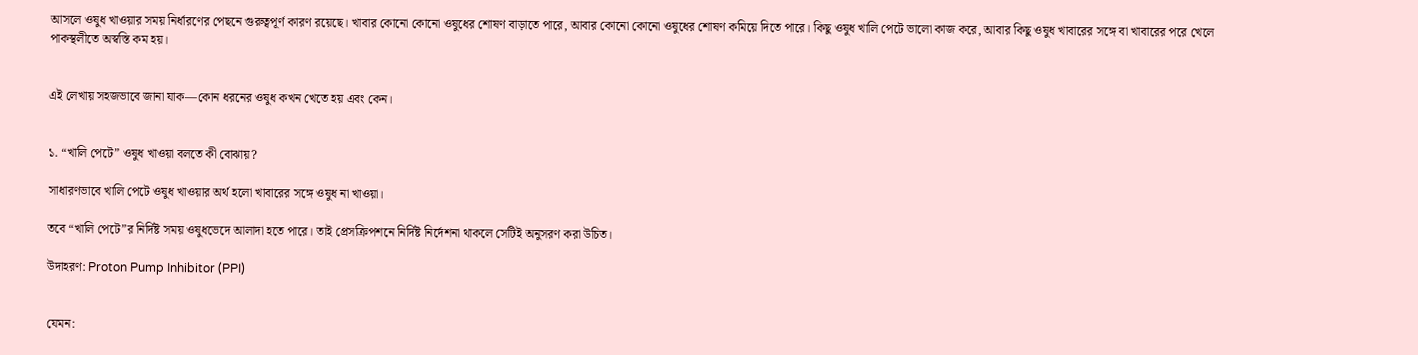আসলে ওষুধ খাওয়ার সময় নির্ধারণের পেছনে গুরুত্বপূর্ণ কারণ রয়েছে। খাবার কোনো কোনো ওষুধের শোষণ বাড়াতে পারে, আবার কোনো কোনো ওষুধের শোষণ কমিয়ে দিতে পারে। কিছু ওষুধ খালি পেটে ভালো কাজ করে, আবার কিছু ওষুধ খাবারের সঙ্গে বা খাবারের পরে খেলে পাকস্থলীতে অস্বস্তি কম হয়।


এই লেখায় সহজভাবে জানা যাক—কোন ধরনের ওষুধ কখন খেতে হয় এবং কেন।


১. “খালি পেটে” ওষুধ খাওয়া বলতে কী বোঝায়?

সাধারণভাবে খালি পেটে ওষুধ খাওয়ার অর্থ হলো খাবারের সঙ্গে ওষুধ না খাওয়া।

তবে “খালি পেটে”র নির্দিষ্ট সময় ওষুধভেদে আলাদা হতে পারে। তাই প্রেসক্রিপশনে নির্দিষ্ট নির্দেশনা থাকলে সেটিই অনুসরণ করা উচিত।

উদাহরণ: Proton Pump Inhibitor (PPI)


যেমন: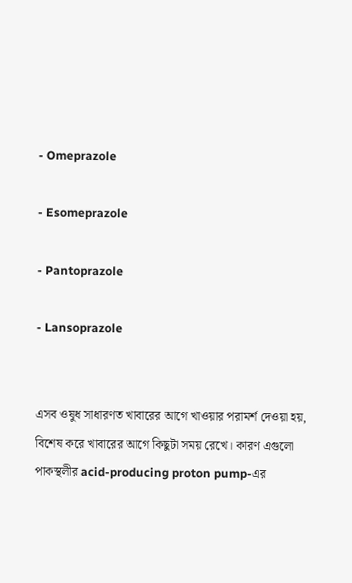- Omeprazole

- Esomeprazole

- Pantoprazole

- Lansoprazole


এসব ওষুধ সাধারণত খাবারের আগে খাওয়ার পরামর্শ দেওয়া হয়, বিশেষ করে খাবারের আগে কিছুটা সময় রেখে। কারণ এগুলো পাকস্থলীর acid-producing proton pump-এর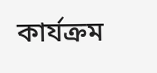কার্যক্রম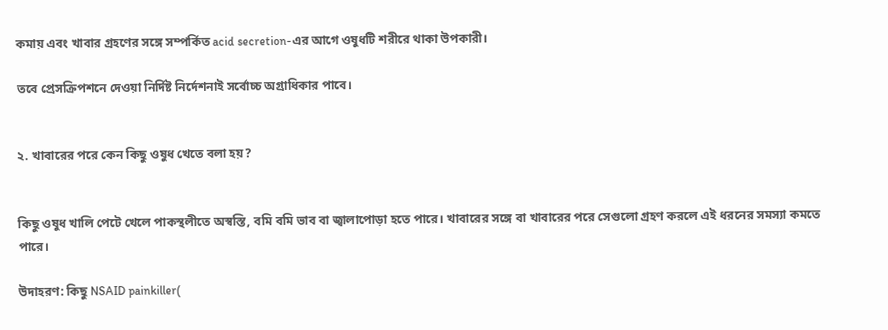কমায় এবং খাবার গ্রহণের সঙ্গে সম্পর্কিত acid secretion-এর আগে ওষুধটি শরীরে থাকা উপকারী।

তবে প্রেসক্রিপশনে দেওয়া নির্দিষ্ট নির্দেশনাই সর্বোচ্চ অগ্রাধিকার পাবে।


২. খাবারের পরে কেন কিছু ওষুধ খেতে বলা হয়?


কিছু ওষুধ খালি পেটে খেলে পাকস্থলীতে অস্বস্তি, বমি বমি ভাব বা জ্বালাপোড়া হতে পারে। খাবারের সঙ্গে বা খাবারের পরে সেগুলো গ্রহণ করলে এই ধরনের সমস্যা কমতে পারে।

উদাহরণ: কিছু NSAID painkiller(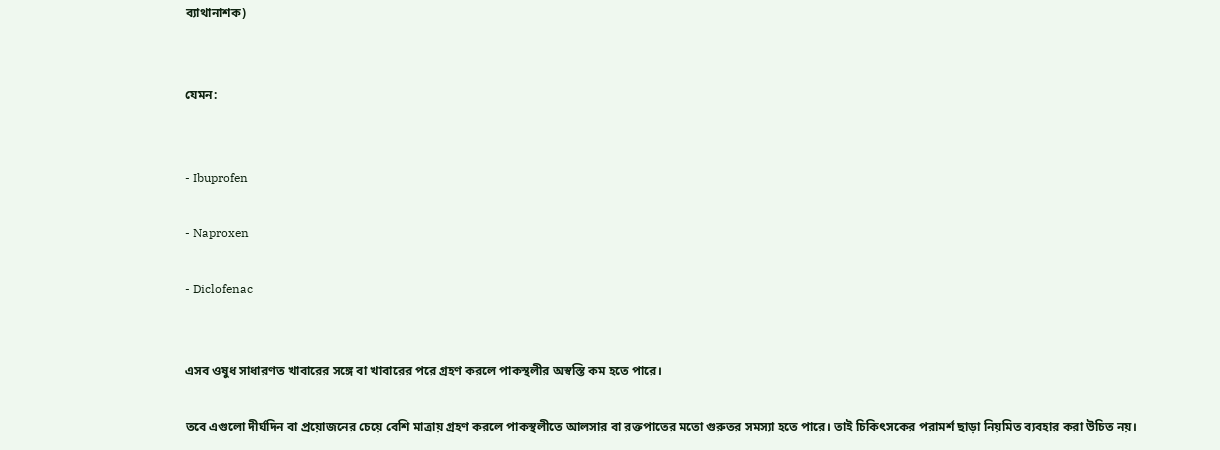ব্যাথানাশক)


যেমন:


- Ibuprofen

- Naproxen

- Diclofenac


এসব ওষুধ সাধারণত খাবারের সঙ্গে বা খাবারের পরে গ্রহণ করলে পাকস্থলীর অস্বস্তি কম হতে পারে।

তবে এগুলো দীর্ঘদিন বা প্রয়োজনের চেয়ে বেশি মাত্রায় গ্রহণ করলে পাকস্থলীতে আলসার বা রক্তপাতের মতো গুরুতর সমস্যা হতে পারে। তাই চিকিৎসকের পরামর্শ ছাড়া নিয়মিত ব্যবহার করা উচিত নয়।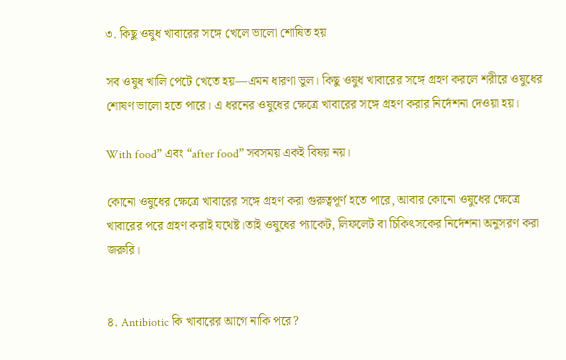৩. কিছু ওষুধ খাবারের সঙ্গে খেলে ভালো শোষিত হয়

সব ওষুধ খালি পেটে খেতে হয়—এমন ধারণা ভুল। কিছু ওষুধ খাবারের সঙ্গে গ্রহণ করলে শরীরে ওষুধের শোষণ ভালো হতে পারে। এ ধরনের ওষুধের ক্ষেত্রে খাবারের সঙ্গে গ্রহণ করার নির্দেশনা দেওয়া হয়।

With food” এবং “after food” সবসময় একই বিষয় নয়।

কোনো ওষুধের ক্ষেত্রে খাবারের সঙ্গে গ্রহণ করা গুরুত্বপূর্ণ হতে পারে, আবার কোনো ওষুধের ক্ষেত্রে খাবারের পরে গ্রহণ করাই যথেষ্ট।তাই ওষুধের প্যাকেট, লিফলেট বা চিকিৎসকের নির্দেশনা অনুসরণ করা জরুরি।


৪. Antibiotic কি খাবারের আগে নাকি পরে?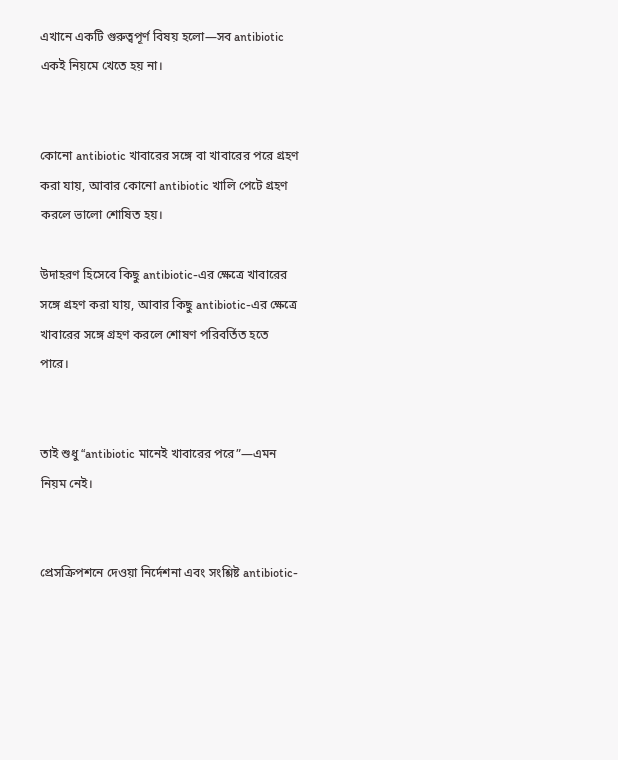এখানে একটি গুরুত্বপূর্ণ বিষয় হলো—সব antibiotic একই নিয়মে খেতে হয় না।


কোনো antibiotic খাবারের সঙ্গে বা খাবারের পরে গ্রহণ করা যায়, আবার কোনো antibiotic খালি পেটে গ্রহণ করলে ভালো শোষিত হয়।

উদাহরণ হিসেবে কিছু antibiotic-এর ক্ষেত্রে খাবারের সঙ্গে গ্রহণ করা যায়, আবার কিছু antibiotic-এর ক্ষেত্রে খাবারের সঙ্গে গ্রহণ করলে শোষণ পরিবর্তিত হতে পারে।


তাই শুধু “antibiotic মানেই খাবারের পরে”—এমন নিয়ম নেই।


প্রেসক্রিপশনে দেওয়া নির্দেশনা এবং সংশ্লিষ্ট antibiotic-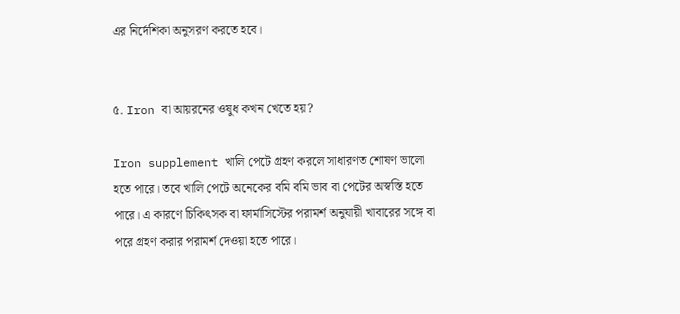এর নির্দেশিকা অনুসরণ করতে হবে।


৫. Iron বা আয়রনের ওষুধ কখন খেতে হয়?

Iron supplement খালি পেটে গ্রহণ করলে সাধারণত শোষণ ভালো হতে পারে। তবে খালি পেটে অনেকের বমি বমি ভাব বা পেটের অস্বস্তি হতে পারে। এ কারণে চিকিৎসক বা ফার্মাসিস্টের পরামর্শ অনুযায়ী খাবারের সঙ্গে বা পরে গ্রহণ করার পরামর্শ দেওয়া হতে পারে।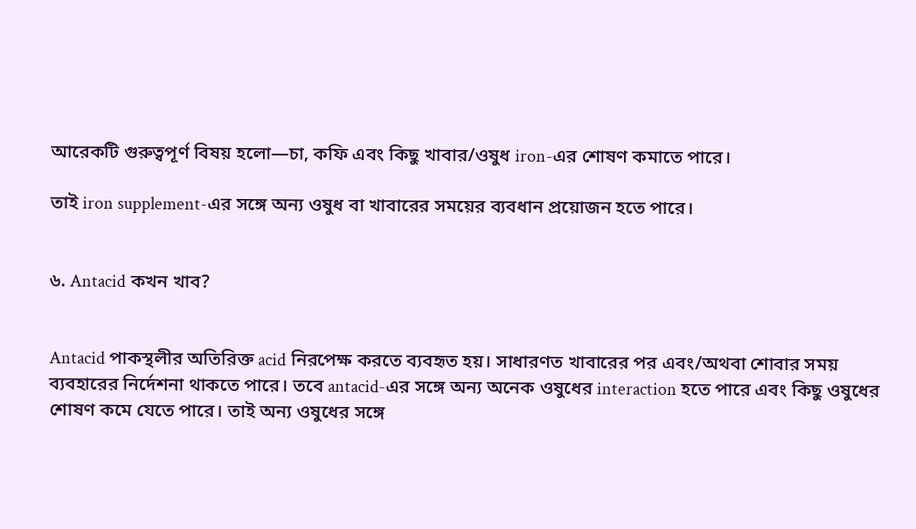আরেকটি গুরুত্বপূর্ণ বিষয় হলো—চা, কফি এবং কিছু খাবার/ওষুধ iron-এর শোষণ কমাতে পারে।

তাই iron supplement-এর সঙ্গে অন্য ওষুধ বা খাবারের সময়ের ব্যবধান প্রয়োজন হতে পারে।


৬. Antacid কখন খাব?


Antacid পাকস্থলীর অতিরিক্ত acid নিরপেক্ষ করতে ব্যবহৃত হয়। সাধারণত খাবারের পর এবং/অথবা শোবার সময় ব্যবহারের নির্দেশনা থাকতে পারে। তবে antacid-এর সঙ্গে অন্য অনেক ওষুধের interaction হতে পারে এবং কিছু ওষুধের শোষণ কমে যেতে পারে। তাই অন্য ওষুধের সঙ্গে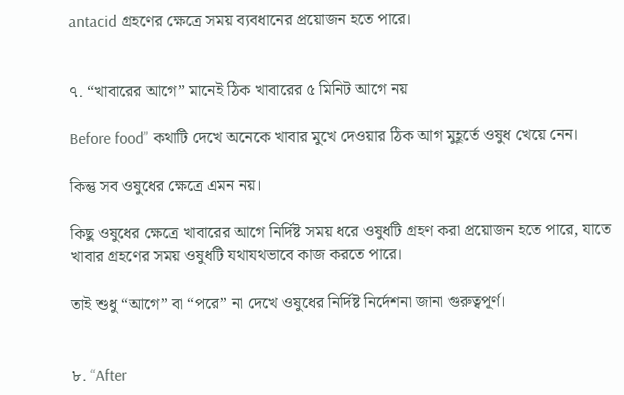antacid গ্রহণের ক্ষেত্রে সময় ব্যবধানের প্রয়োজন হতে পারে।


৭. “খাবারের আগে” মানেই ঠিক খাবারের ৫ মিনিট আগে নয়

Before food” কথাটি দেখে অনেকে খাবার মুখে দেওয়ার ঠিক আগ মুহূর্তে ওষুধ খেয়ে নেন।

কিন্তু সব ওষুধের ক্ষেত্রে এমন নয়।

কিছু ওষুধের ক্ষেত্রে খাবারের আগে নির্দিষ্ট সময় ধরে ওষুধটি গ্রহণ করা প্রয়োজন হতে পারে, যাতে খাবার গ্রহণের সময় ওষুধটি যথাযথভাবে কাজ করতে পারে।

তাই শুধু “আগে” বা “পরে” না দেখে ওষুধের নির্দিষ্ট নির্দেশনা জানা গুরুত্বপূর্ণ।


৮. “After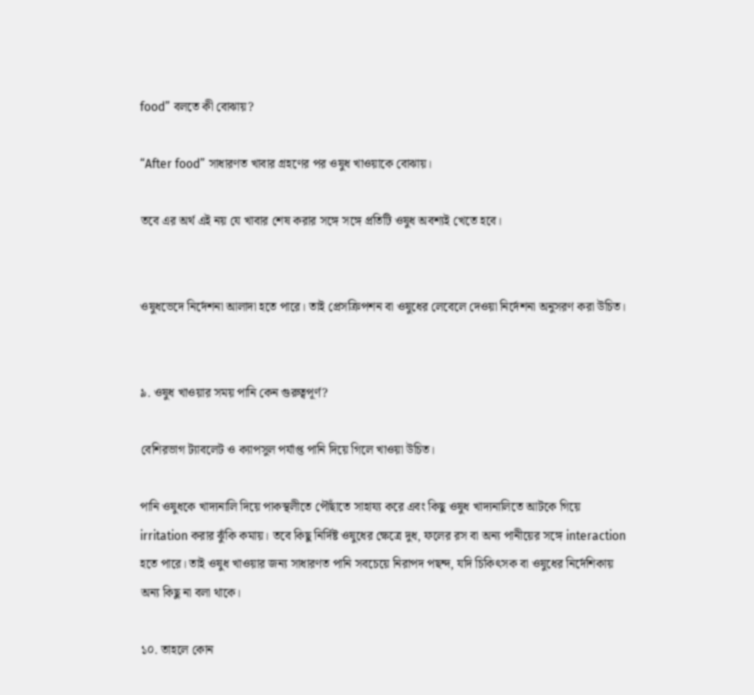food” বলতে কী বোঝায়?

“After food” সাধারণত খাবার গ্রহণের পর ওষুধ খাওয়াকে বোঝায়।

তবে এর অর্থ এই নয় যে খাবার শেষ করার সঙ্গে সঙ্গে প্রতিটি ওষুধ অবশ্যই খেতে হবে।


ওষুধভেদে নির্দেশনা আলাদা হতে পারে। তাই প্রেসক্রিপশন বা ওষুধের লেবেলে দেওয়া নির্দেশনা অনুসরণ করা উচিত।


৯. ওষুধ খাওয়ার সময় পানি কেন গুরুত্বপূর্ণ?

বেশিরভাগ ট্যাবলেট ও ক্যাপসুল পর্যাপ্ত পানি দিয়ে গিলে খাওয়া উচিত।

পানি ওষুধকে খাদ্যনালি দিয়ে পাকস্থলীতে পৌঁছাতে সাহায্য করে এবং কিছু ওষুধ খাদ্যনালিতে আটকে গিয়ে irritation করার ঝুঁকি কমায়। তবে কিছু নির্দিষ্ট ওষুধের ক্ষেত্রে দুধ, ফলের রস বা অন্য পানীয়ের সঙ্গে interaction হতে পারে। তাই ওষুধ খাওয়ার জন্য সাধারণত পানি সবচেয়ে নিরাপদ পছন্দ, যদি চিকিৎসক বা ওষুধের নির্দেশিকায় অন্য কিছু না বলা থাকে।

১০. তাহলে কোন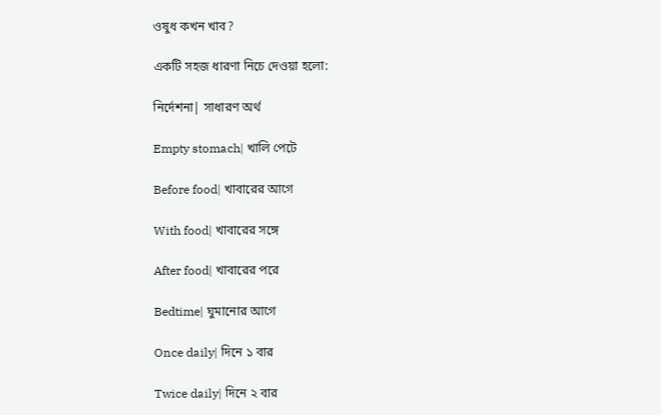ওষুধ কখন খাব?

একটি সহজ ধারণা নিচে দেওয়া হলো:

নির্দেশনা| সাধারণ অর্থ

Empty stomach| খালি পেটে

Before food| খাবারের আগে

With food| খাবারের সঙ্গে

After food| খাবারের পরে

Bedtime| ঘুমানোর আগে

Once daily| দিনে ১ বার

Twice daily| দিনে ২ বার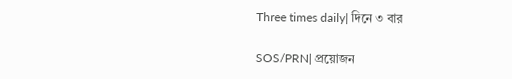Three times daily| দিনে ৩ বার

SOS/PRN| প্রয়োজন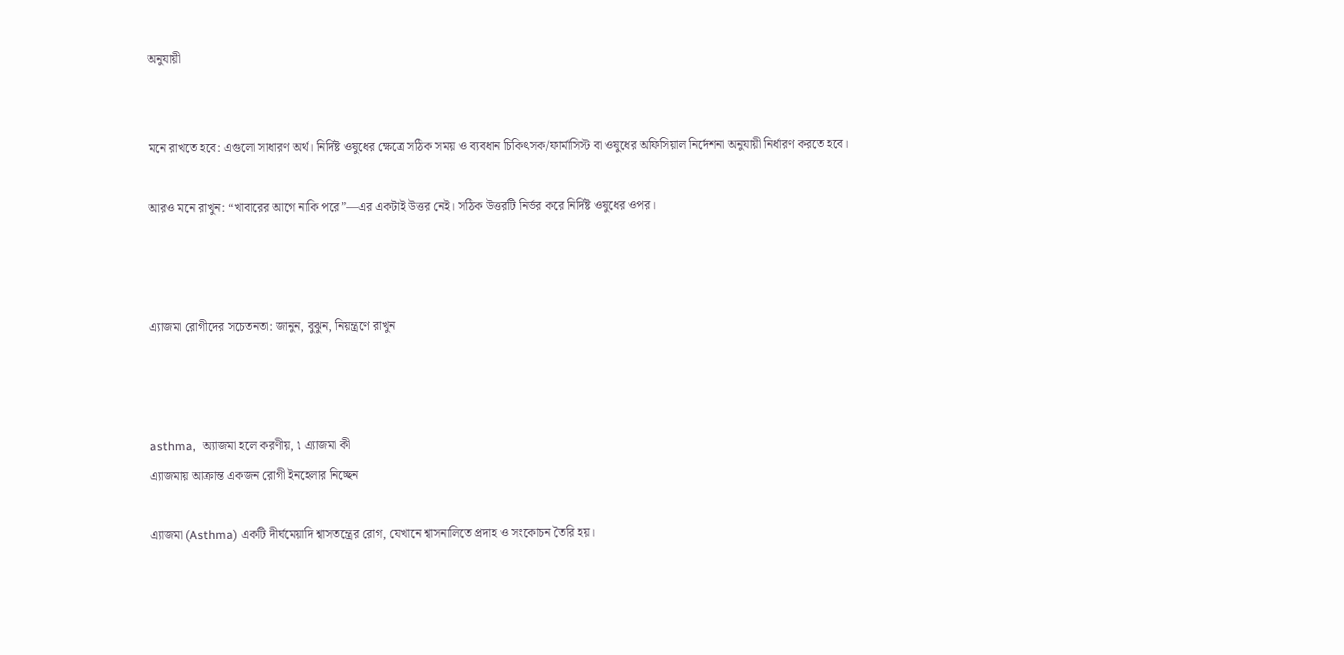অনুযায়ী


মনে রাখতে হবে: এগুলো সাধারণ অর্থ। নির্দিষ্ট ওষুধের ক্ষেত্রে সঠিক সময় ও ব্যবধান চিকিৎসক/ফার্মাসিস্ট বা ওষুধের অফিসিয়াল নির্দেশনা অনুযায়ী নির্ধারণ করতে হবে।

আরও মনে রাখুন: “খাবারের আগে নাকি পরে”—এর একটাই উত্তর নেই। সঠিক উত্তরটি নির্ভর করে নির্দিষ্ট ওষুধের ওপর।



এ্যাজমা রোগীদের সচেতনতা: জানুন, বুঝুন, নিয়ন্ত্রণে রাখুন



asthma,  অ্যাজমা হলে করণীয়, ৷ এ্যাজমা কী
এ্যাজমায় আক্রান্ত একজন রোগী ইনহেলার নিচ্ছেন

এ্যাজমা (Asthma) একটি দীর্ঘমেয়াদি শ্বাসতন্ত্রের রোগ, যেখানে শ্বাসনালিতে প্রদাহ ও সংকোচন তৈরি হয়।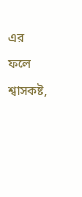এর ফলে শ্বাসকষ্ট,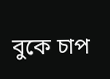বুকে চাপ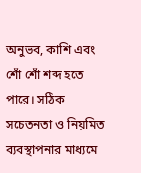অনুভব, কাশি এবং শোঁ শোঁ শব্দ হতে পারে। সঠিক সচেতনতা ও নিয়মিত ব্যবস্থাপনার মাধ্যমে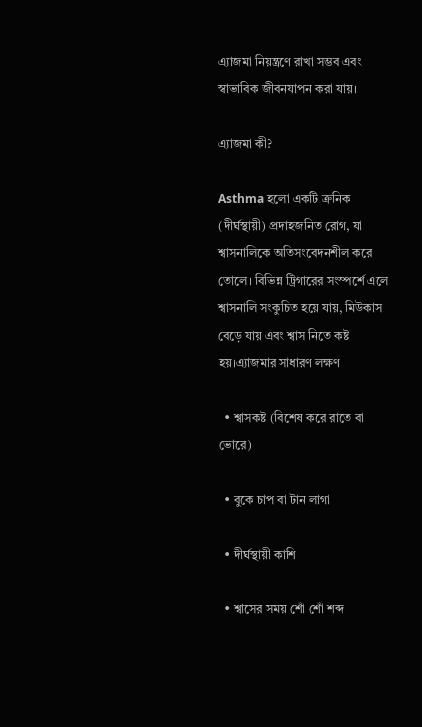এ্যাজমা নিয়ন্ত্রণে রাখা সম্ভব এবং স্বাভাবিক জীবনযাপন করা যায়।

এ্যাজমা কী?

Asthma হলো একটি ক্রনিক (দীর্ঘস্থায়ী) প্রদাহজনিত রোগ, যা শ্বাসনালিকে অতিসংবেদনশীল করে তোলে। বিভিন্ন ট্রিগারের সংস্পর্শে এলে শ্বাসনালি সংকুচিত হয়ে যায়, মিউকাস বেড়ে যায় এবং শ্বাস নিতে কষ্ট হয়।এ্যাজমার সাধারণ লক্ষণ

  • শ্বাসকষ্ট (বিশেষ করে রাতে বা ভোরে)

  • বুকে চাপ বা টান লাগা

  • দীর্ঘস্থায়ী কাশি

  • শ্বাসের সময় শোঁ শোঁ শব্দ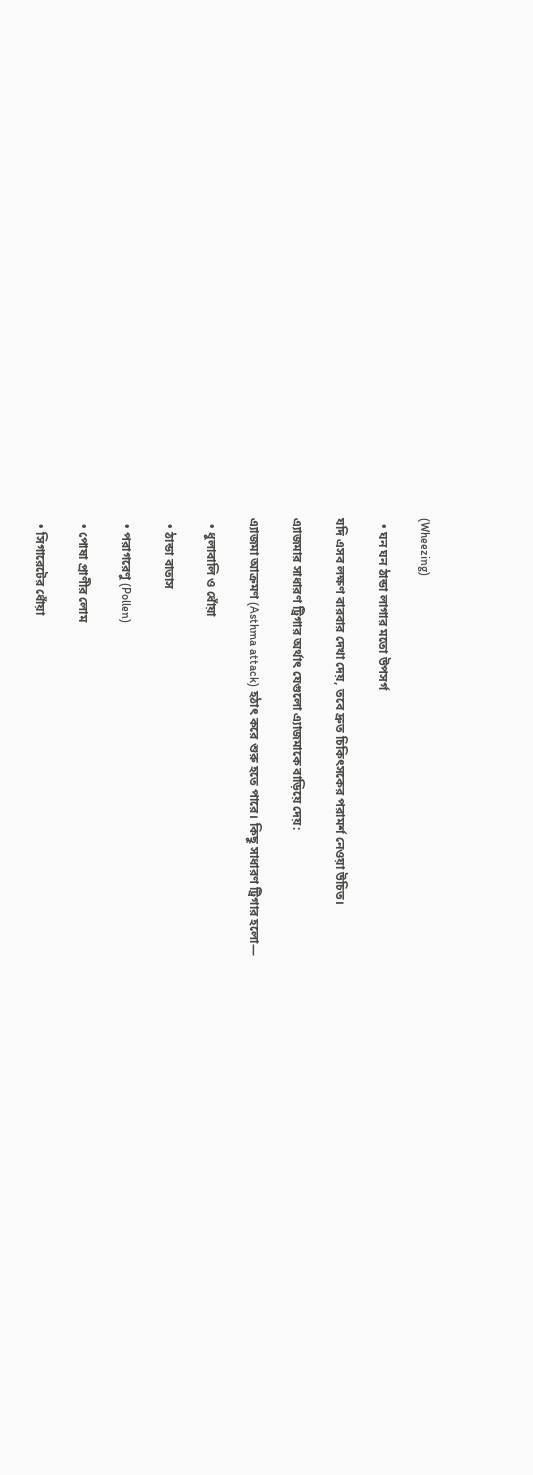(Wheezing)

  • ঘন ঘন ঠান্ডা লাগার মতো উপসর্গ

যদি এসব লক্ষণ বারবার দেখা দেয়, তবে দ্রুত চিকিৎসকের পরামর্শ নেওয়া উচিত।

এ্যাজমার সাধারণ ট্রিগার অর্থাৎ যেগুলো এ্যাজমাকে বাড়িয়ে দেয়:

এ্যাজমা আক্রমণ (Asthma attack) হঠাৎ করে শুরু হতে পারে। কিছু সাধারণ ট্রিগার হলো—

  • ধুলাবালি ও ধোঁয়া

  • ঠান্ডা বাতাস

  • পরাগরেণু (Pollen)

  • পোষা প্রাণীর লোম

  • সিগারেটের ধোঁয়া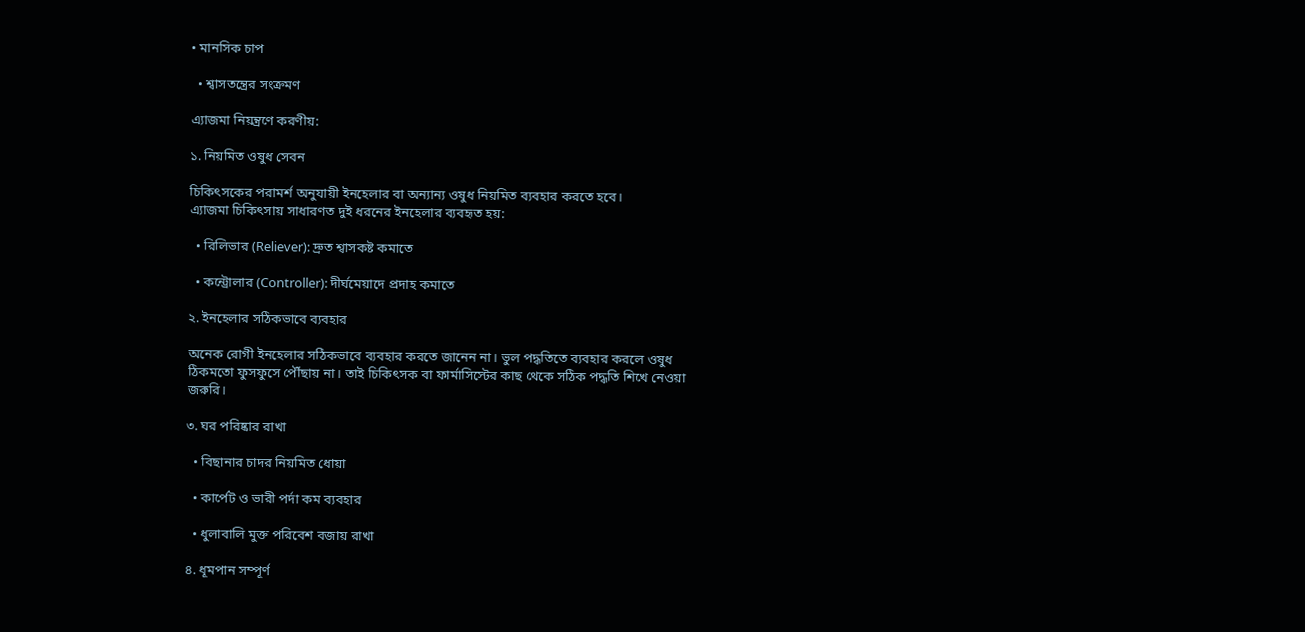• মানসিক চাপ

  • শ্বাসতন্ত্রের সংক্রমণ

এ্যাজমা নিয়ন্ত্রণে করণীয়:

১. নিয়মিত ওষুধ সেবন

চিকিৎসকের পরামর্শ অনুযায়ী ইনহেলার বা অন্যান্য ওষুধ নিয়মিত ব্যবহার করতে হবে।
এ্যাজমা চিকিৎসায় সাধারণত দুই ধরনের ইনহেলার ব্যবহৃত হয়:

  • রিলিভার (Reliever): দ্রুত শ্বাসকষ্ট কমাতে

  • কন্ট্রোলার (Controller): দীর্ঘমেয়াদে প্রদাহ কমাতে

২. ইনহেলার সঠিকভাবে ব্যবহার

অনেক রোগী ইনহেলার সঠিকভাবে ব্যবহার করতে জানেন না। ভুল পদ্ধতিতে ব্যবহার করলে ওষুধ ঠিকমতো ফুসফুসে পৌঁছায় না। তাই চিকিৎসক বা ফার্মাসিস্টের কাছ থেকে সঠিক পদ্ধতি শিখে নেওয়া জরুরি।

৩. ঘর পরিষ্কার রাখা

  • বিছানার চাদর নিয়মিত ধোয়া

  • কার্পেট ও ভারী পর্দা কম ব্যবহার

  • ধুলাবালি মুক্ত পরিবেশ বজায় রাখা

৪. ধূমপান সম্পূর্ণ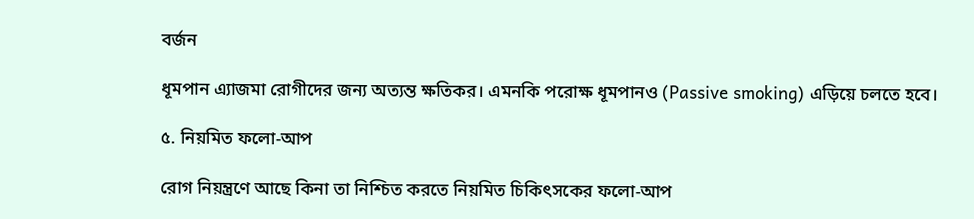বর্জন

ধূমপান এ্যাজমা রোগীদের জন্য অত্যন্ত ক্ষতিকর। এমনকি পরোক্ষ ধূমপানও (Passive smoking) এড়িয়ে চলতে হবে।

৫. নিয়মিত ফলো-আপ

রোগ নিয়ন্ত্রণে আছে কিনা তা নিশ্চিত করতে নিয়মিত চিকিৎসকের ফলো-আপ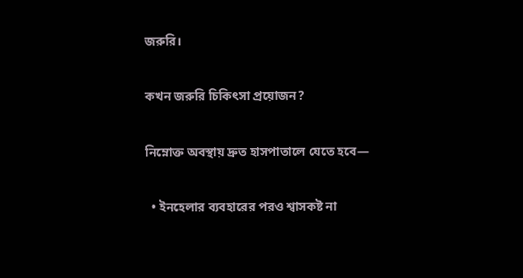জরুরি।

কখন জরুরি চিকিৎসা প্রয়োজন?

নিম্নোক্ত অবস্থায় দ্রুত হাসপাতালে যেতে হবে—

  • ইনহেলার ব্যবহারের পরও শ্বাসকষ্ট না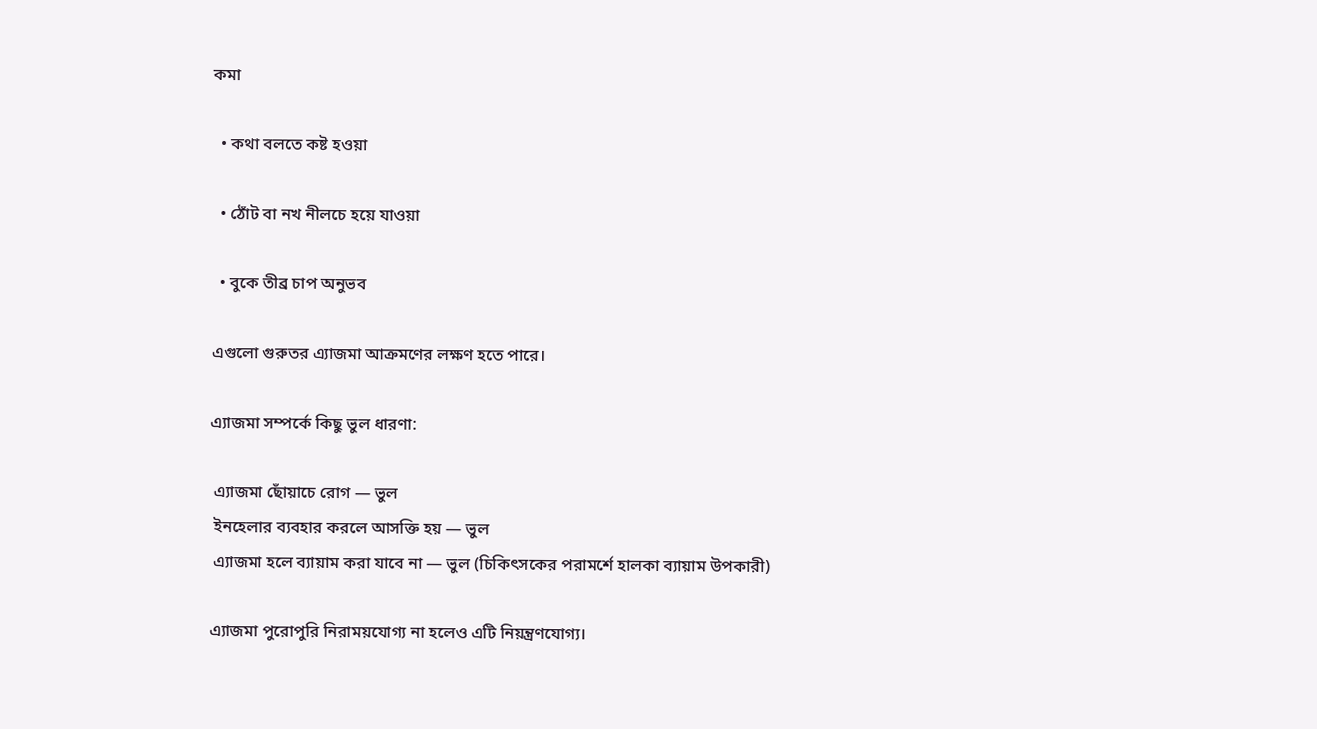কমা

  • কথা বলতে কষ্ট হওয়া

  • ঠোঁট বা নখ নীলচে হয়ে যাওয়া

  • বুকে তীব্র চাপ অনুভব

এগুলো গুরুতর এ্যাজমা আক্রমণের লক্ষণ হতে পারে।

এ্যাজমা সম্পর্কে কিছু ভুল ধারণা:

 এ্যাজমা ছোঁয়াচে রোগ — ভুল
 ইনহেলার ব্যবহার করলে আসক্তি হয় — ভুল
 এ্যাজমা হলে ব্যায়াম করা যাবে না — ভুল (চিকিৎসকের পরামর্শে হালকা ব্যায়াম উপকারী)

এ্যাজমা পুরোপুরি নিরাময়যোগ্য না হলেও এটি নিয়ন্ত্রণযোগ্য।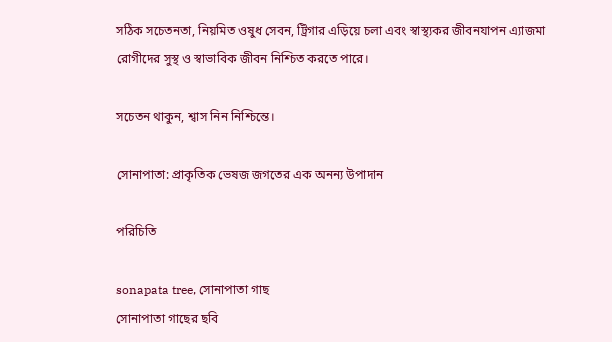সঠিক সচেতনতা, নিয়মিত ওষুধ সেবন, ট্রিগার এড়িয়ে চলা এবং স্বাস্থ্যকর জীবনযাপন এ্যাজমা রোগীদের সুস্থ ও স্বাভাবিক জীবন নিশ্চিত করতে পারে।

সচেতন থাকুন, শ্বাস নিন নিশ্চিন্তে।

সোনাপাতা: প্রাকৃতিক ভেষজ জগতের এক অনন্য উপাদান

পরিচিতি

sonapata tree, সোনাপাতা গাছ
সোনাপাতা গাছের ছবি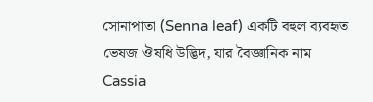সোনাপাতা (Senna leaf) একটি বহুল ব্যবহৃত ভেষজ ঔষধি উদ্ভিদ, যার বৈজ্ঞানিক নাম Cassia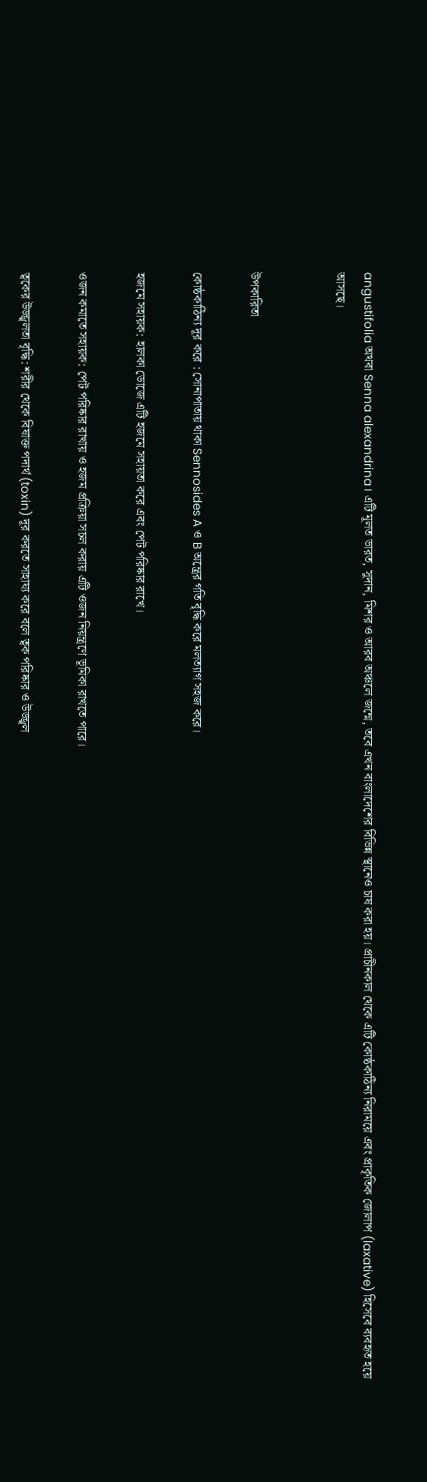angustifolia অথবা Senna alexandrina। এটি মূলত ভারত, সুদান, মিশর ও আরব অঞ্চলে জন্মে, তবে এখন বাংলাদেশের বিভিন্ন স্থানেও চাষ করা হয়। প্রাচীনকাল থেকে এটি কোষ্ঠকাঠিন্য নিরাময়ে এবং প্রাকৃতিক জোলাপ (laxative) হিসেবে ব্যবহৃত হয়ে আসছে।


উপকারিতা

কোষ্ঠকাঠিন্য দূর করে : সোনাপাতায় থাকা Sennosides A ও B অন্ত্রের গতি বৃদ্ধি করে মলত্যাগ সহজ করে।

হজমে সহায়ক: হালকা ডোজে এটি হজমে সহায়তা করে এবং পেট পরিষ্কার রাখে।

ওজন কমাতে সহায়ক: পেট পরিষ্কার রাখায় ও হজম প্রক্রিয়া সচল করায় এটি ওজন নিয়ন্ত্রণে ভূমিকা রাখতে পারে।

ত্বকের উজ্জ্বলতা বৃদ্ধি: শরীর থেকে বিষাক্ত পদার্থ (toxin) দূর করতে সাহায্য করে বলে ত্বক পরিষ্কার ও উজ্জ্বল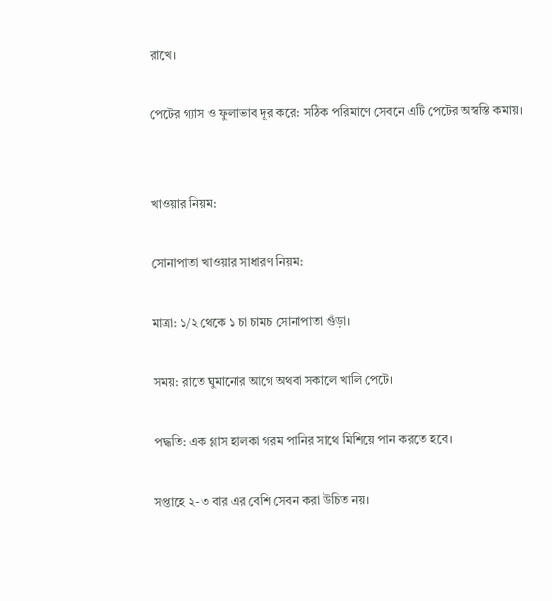রাখে।

পেটের গ্যাস ও ফুলাভাব দূর করে: সঠিক পরিমাণে সেবনে এটি পেটের অস্বস্তি কমায়।


খাওয়ার নিয়ম:

সোনাপাতা খাওয়ার সাধারণ নিয়ম:

মাত্রা: ১/২ থেকে ১ চা চামচ সোনাপাতা গুঁড়া।

সময়: রাতে ঘুমানোর আগে অথবা সকালে খালি পেটে।

পদ্ধতি: এক গ্লাস হালকা গরম পানির সাথে মিশিয়ে পান করতে হবে।

সপ্তাহে ২-৩ বার এর বেশি সেবন করা উচিত নয়।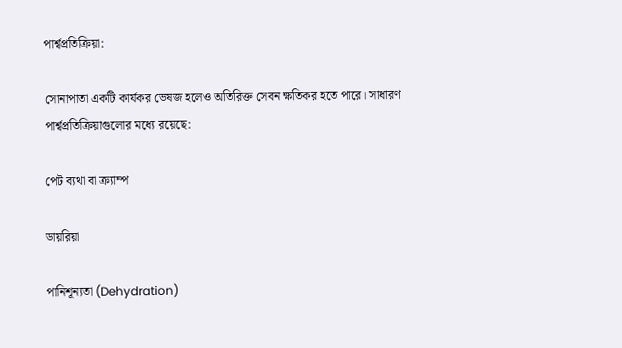পার্শ্বপ্রতিক্রিয়া:

সোনাপাতা একটি কার্যকর ভেষজ হলেও অতিরিক্ত সেবন ক্ষতিকর হতে পারে। সাধারণ পার্শ্বপ্রতিক্রিয়াগুলোর মধ্যে রয়েছে:

পেট ব্যথা বা ক্র্যাম্প

ডায়রিয়া

পানিশূন্যতা (Dehydration)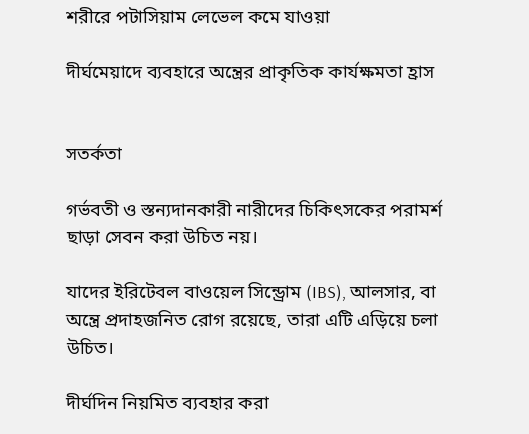শরীরে পটাসিয়াম লেভেল কমে যাওয়া

দীর্ঘমেয়াদে ব্যবহারে অন্ত্রের প্রাকৃতিক কার্যক্ষমতা হ্রাস


সতর্কতা

গর্ভবতী ও স্তন্যদানকারী নারীদের চিকিৎসকের পরামর্শ ছাড়া সেবন করা উচিত নয়।

যাদের ইরিটেবল বাওয়েল সিন্ড্রোম (IBS), আলসার, বা অন্ত্রে প্রদাহজনিত রোগ রয়েছে, তারা এটি এড়িয়ে চলা উচিত।

দীর্ঘদিন নিয়মিত ব্যবহার করা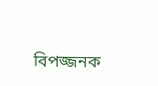বিপজ্জনক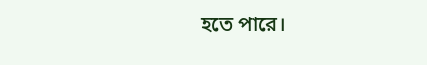হতে পারে।